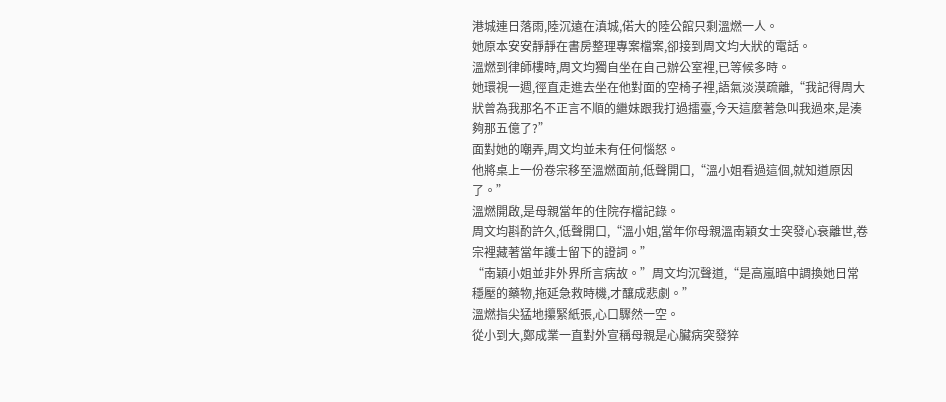港城連日落雨,陸沉遠在滇城,偌大的陸公館只剩溫燃一人。
她原本安安靜靜在書房整理專案檔案,卻接到周文均大狀的電話。
溫燃到律師樓時,周文均獨自坐在自己辦公室裡,已等候多時。
她環視一週,徑直走進去坐在他對面的空椅子裡,語氣淡漠疏離,“我記得周大狀曾為我那名不正言不順的繼妹跟我打過擂臺,今天這麼著急叫我過來,是湊夠那五億了?”
面對她的嘲弄,周文均並未有任何惱怒。
他將桌上一份卷宗移至溫燃面前,低聲開口,“溫小姐看過這個,就知道原因了。”
溫燃開啟,是母親當年的住院存檔記錄。
周文均斟酌許久,低聲開口,“溫小姐,當年你母親溫南穎女士突發心衰離世,卷宗裡藏著當年護士留下的證詞。”
“南穎小姐並非外界所言病故。”周文均沉聲道,“是高嵐暗中調換她日常穩壓的藥物,拖延急救時機,才釀成悲劇。”
溫燃指尖猛地攥緊紙張,心口驟然一空。
從小到大,鄭成業一直對外宣稱母親是心臟病突發猝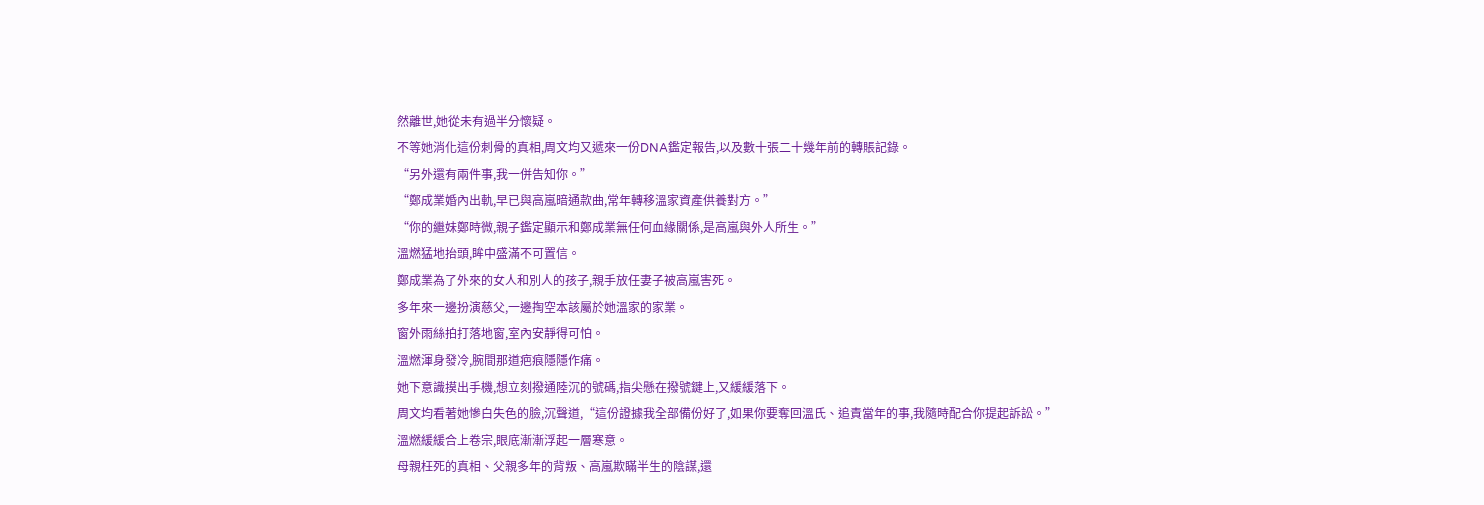然離世,她從未有過半分懷疑。
不等她消化這份刺骨的真相,周文均又遞來一份DNA鑑定報告,以及數十張二十幾年前的轉賬記錄。
“另外還有兩件事,我一併告知你。”
“鄭成業婚內出軌,早已與高嵐暗通款曲,常年轉移溫家資產供養對方。”
“你的繼妹鄭時微,親子鑑定顯示和鄭成業無任何血緣關係,是高嵐與外人所生。”
溫燃猛地抬頭,眸中盛滿不可置信。
鄭成業為了外來的女人和別人的孩子,親手放任妻子被高嵐害死。
多年來一邊扮演慈父,一邊掏空本該屬於她溫家的家業。
窗外雨絲拍打落地窗,室內安靜得可怕。
溫燃渾身發冷,腕間那道疤痕隱隱作痛。
她下意識摸出手機,想立刻撥通陸沉的號碼,指尖懸在撥號鍵上,又緩緩落下。
周文均看著她慘白失色的臉,沉聲道,“這份證據我全部備份好了,如果你要奪回溫氏、追責當年的事,我隨時配合你提起訴訟。”
溫燃緩緩合上卷宗,眼底漸漸浮起一層寒意。
母親枉死的真相、父親多年的背叛、高嵐欺瞞半生的陰謀,還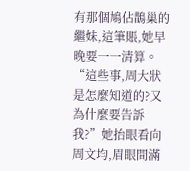有那個鳩佔鵲巢的繼妹,這筆賬,她早晚要一一清算。
“這些事,周大狀是怎麼知道的?又為什麼要告訴我?”她抬眼看向周文均,眉眼間滿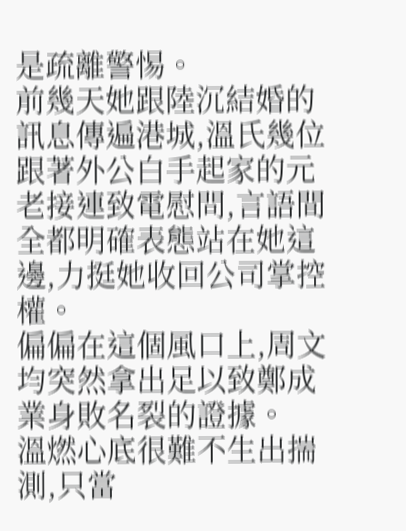是疏離警惕。
前幾天她跟陸沉結婚的訊息傳遍港城,溫氏幾位跟著外公白手起家的元老接連致電慰問,言語間全都明確表態站在她這邊,力挺她收回公司掌控權。
偏偏在這個風口上,周文均突然拿出足以致鄭成業身敗名裂的證據。
溫燃心底很難不生出揣測,只當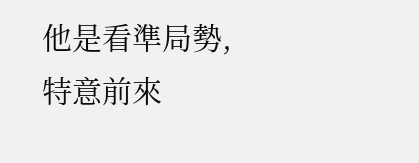他是看準局勢,特意前來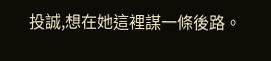投誠,想在她這裡謀一條後路。